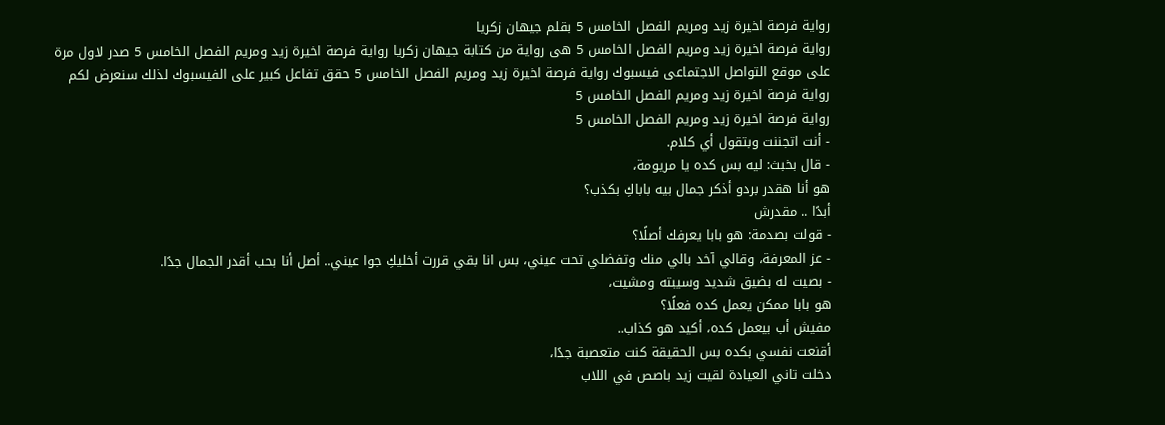رواية فرصة اخيرة زيد ومريم الفصل الخامس 5 بقلم جيهان زكريا
رواية فرصة اخيرة زيد ومريم الفصل الخامس 5 هى رواية من كتابة جيهان زكريا رواية فرصة اخيرة زيد ومريم الفصل الخامس 5 صدر لاول مرة على موقع التواصل الاجتماعى فيسبوك رواية فرصة اخيرة زيد ومريم الفصل الخامس 5 حقق تفاعل كبير على الفيسبوك لذلك سنعرض لكم رواية فرصة اخيرة زيد ومريم الفصل الخامس 5
رواية فرصة اخيرة زيد ومريم الفصل الخامس 5
- أنت اتجننت وبتقول أي كلام.
- قال بخبث: ليه بس كده يا مريومة،
هو أنا هقدر بردو أذكر جمال بيه باباكِ بكذب؟
أبدًا .. مقدرش
- قولت بصدمة: هو بابا يعرفك أصلًا؟
- عز المعرفة، وقالي آخد بالي منك وتفضلي تحت عيني، بس انا بقي قررت أخليكِ جوا عيني.. أصل أنا بحب أقدر الجمال جدًا.
- بصيت له بضيق شديد وسيبته ومشيت،
هو بابا ممكن يعمل كده فعلًا؟
مفيش أب بيعمل كده، أكيد هو كذاب..
أقنعت نفسي بكده بس الحقيقة كنت متعصبة جدًا،
دخلت تاني العيادة لقيت زيد باصص في اللاب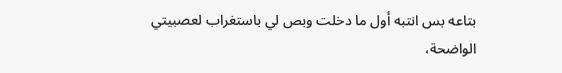بتاعه بس انتبه أول ما دخلت وبص لي باستغراب لعصبيتي الواضحة،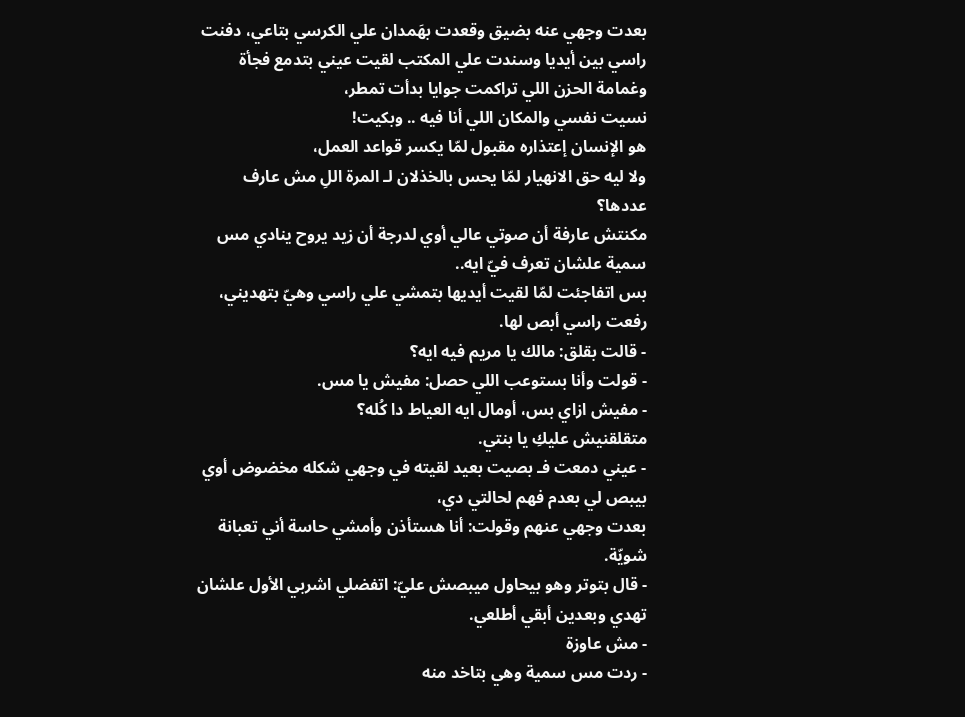بعدت وجهي عنه بضيق وقعدت بهَمدان علي الكرسي بتاعي، دفنت راسي بين أيديا وسندت علي المكتب لقيت عيني بتدمع فجأة وغمامة الحزن اللي تراكمت جوايا بدأت تمطر،
نسيت نفسي والمكان اللي أنا فيه .. وبكيت!
هو الإنسان إعتذاره مقبول لمّا يكسر قواعد العمل،
ولا ليه حق الانهيار لمّا يحس بالخذلان لـ المرة اللِ مش عارف عددها؟
مكنتش عارفة أن صوتي عالي أوي لدرجة أن زيد يروح ينادي مس سمية علشان تعرف فيّ ايه..
بس اتفاجئت لمّا لقيت أيديها بتمشي علي راسي وهيّ بتهديني، رفعت راسي أبص لها.
- قالت بقلق: مالك يا مريم فيه ايه؟
- قولت وأنا بستوعب اللي حصل: مفيش يا مس.
- مفيش ازاي بس، أومال ايه العياط دا كُله؟
متقلقنيش عليكِ يا بنتي.
- عيني دمعت فـ بصيت بعيد لقيته في وجهي شكله مخضوض أوي بيبص لي بعدم فهم لحالتي دي،
بعدت وجهي عنهم وقولت: أنا هستأذن وأمشي حاسة أني تعبانة شويّة.
- قال بتوتر وهو بيحاول ميبصش عليّ: اتفضلي اشربي الأول علشان تهدي وبعدين أبقي أطلعي.
- مش عاوزة
- ردت مس سمية وهي بتاخد منه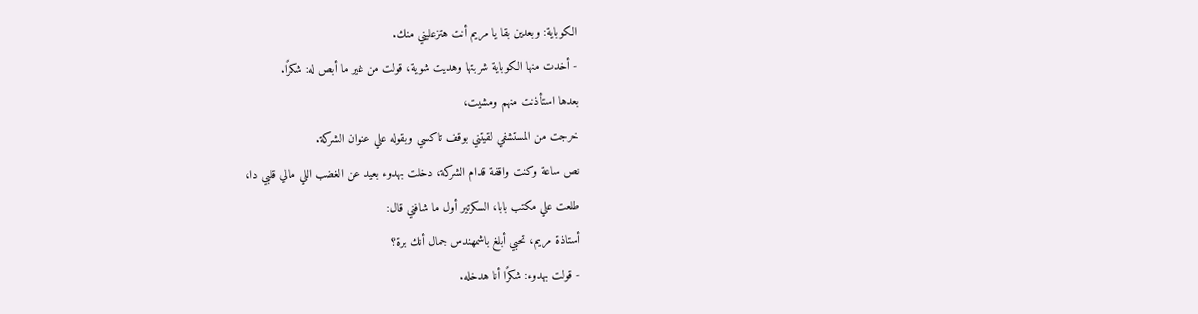الكوباية: وبعدين بقا يا مريم أنت هتزعليني منك.
- أخدت منها الكوباية شربتها وهديت شوية، قولت من غير ما أبص له: شكرًا.
بعدها استأذنت منهم ومشيت،
خرجت من المستشفي لقيتني بوقف تاكسي وبقوله علي عنوان الشركة.
نص ساعة وكنت واقفة قدام الشركة، دخلت بهدوء بعيد عن الغضب اللي مالي قلبي دا،
طلعت علي مكتب بابا، السكرتير أول ما شافني قال:
أستاذة مريم، تحبي أبلغ باشمهندس جمال أنك برة؟
- قولت بهدوء: شكرًا أنا هدخله.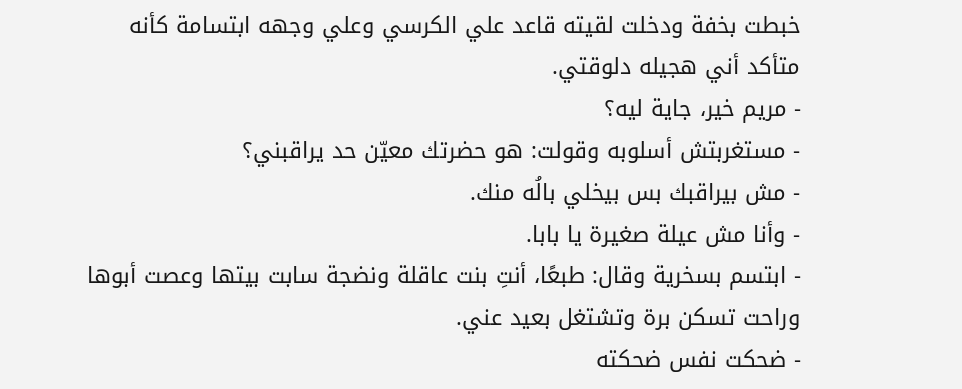خبطت بخفة ودخلت لقيته قاعد علي الكرسي وعلي وجهه ابتسامة كأنه متأكد أني هجيله دلوقتي.
- مريم خير، جاية ليه؟
- مستغربتش أسلوبه وقولت: هو حضرتك معيّن حد يراقبني؟
- مش بيراقبك بس بيخلي بالُه منك.
- وأنا مش عيلة صغيرة يا بابا.
- ابتسم بسخرية وقال: طبعًا، أنتِ بنت عاقلة ونضجة سابت بيتها وعصت أبوها وراحت تسكن برة وتشتغل بعيد عني.
- ضحكت نفس ضحكته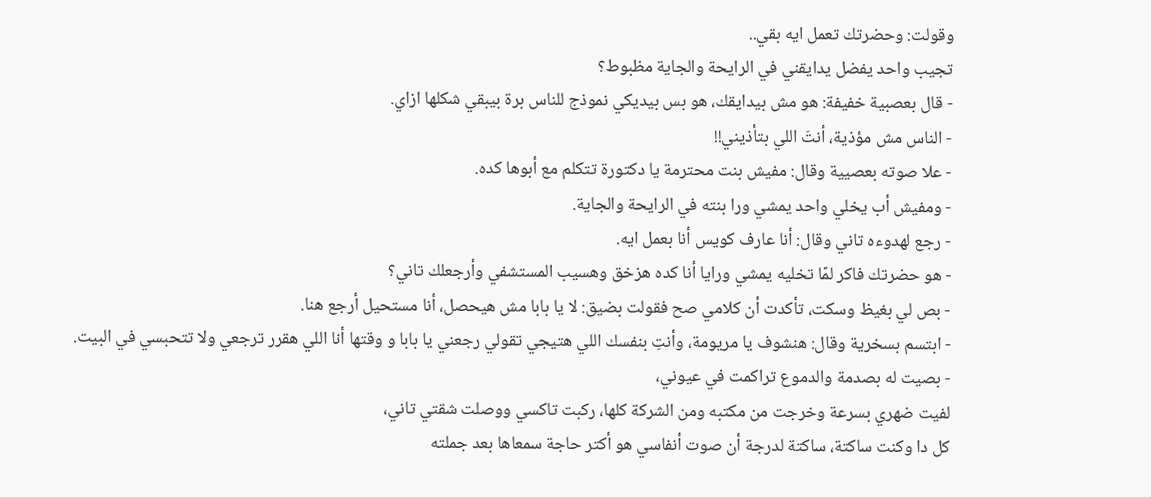وقولت: وحضرتك تعمل ايه بقي..
تجيب واحد يفضل يدايقني في الرايحة والجاية مظبوط؟
- قال بعصبية خفيفة: هو مش بيدايقك، هو بس بيديكي نموذج للناس برة بيبقي شكلها ازاي.
- الناس مش مؤذية، أنتَ اللي بتأذيني!!
- علا صوته بعصيية وقال: مفيش بنت محترمة يا دكتورة تتكلم مع أبوها كده.
- ومفيش أب يخلي واحد يمشي ورا بنته في الرايحة والجاية.
- رجع لهدوءه تاني وقال: أنا عارف كويس أنا بعمل ايه.
- هو حضرتك فاكر لمّا تخليه يمشي ورايا أنا كده هزخق وهسيب المستشفي وأرجعلك تاني؟
- بص لي بغيظ وسكت، تأكدت أن كلامي صح فقولت بضيق: لا يا بابا مش هيحصل، أنا مستحيل أرجع هنا.
- ابتسم بسخرية وقال: هنشوف يا مريومة، وأنتِ بنفسك اللي هتيجي تقولي رجعني يا بابا و وقتها أنا اللي هقرر ترجعي ولا تتحبسي في البيت.
- بصيت له بصدمة والدموع تراكمت في عيوني،
لفيت ضهري بسرعة وخرجت من مكتبه ومن الشركة كلها، ركبت تاكسي ووصلت شقتي تاني،
كل دا وكنت ساكتة، ساكتة لدرجة أن صوت أنفاسي هو أكتر حاجة سمعاها بعد جملته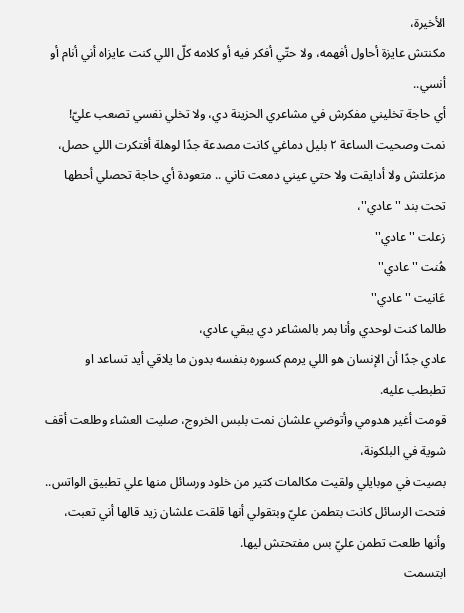الأخيرة،
مكنتش عايزة أحاول أفهمه، ولا حتّي أفكر فيه أو كلامه كلّ اللي كنت عايزاه أني أنام أو أنسي..
أي حاجة تخليني مفكرش في مشاعري الحزينة دي، ولا تخلي نفسي تصعب عليّ!
نمت وصحيت الساعة ٢ بليل دماغي كانت مصدعة جدًا لوهلة أفتكرت اللي حصل، مزعلتش ولا أدايقت ولا حتي عيني دمعت تاني .. متعودة أي حاجة تحصلي أحطها تحت بند ''عادي''،
زعلت ''عادي''
هُنت ''عادي''
عَانيت ''عادي''
طالما كنت لوحدي وأنا بمر بالمشاعر دي يبقي عادي،
عادي جدًا أن الإنسان هو اللي يرمم كسوره بنفسه بدون ما يلاقي أيد تساعد او تطبطب عليه.
قومت أغير هدومي وأتوضي علشان نمت بلبس الخروج، صليت العشاء وطلعت أقف شوية في البلكونة،
بصيت في موبايلي ولقيت مكالمات كتير من خلود ورسائل منها علي تطبيق الواتس..
فتحت الرسائل كانت بتطمن عليّ وبتقولي أنها قلقت علشان زيد قالها أني تعبت، وأنها طلعت تطمن عليّ بس مفتحتش ليها.
ابتسمت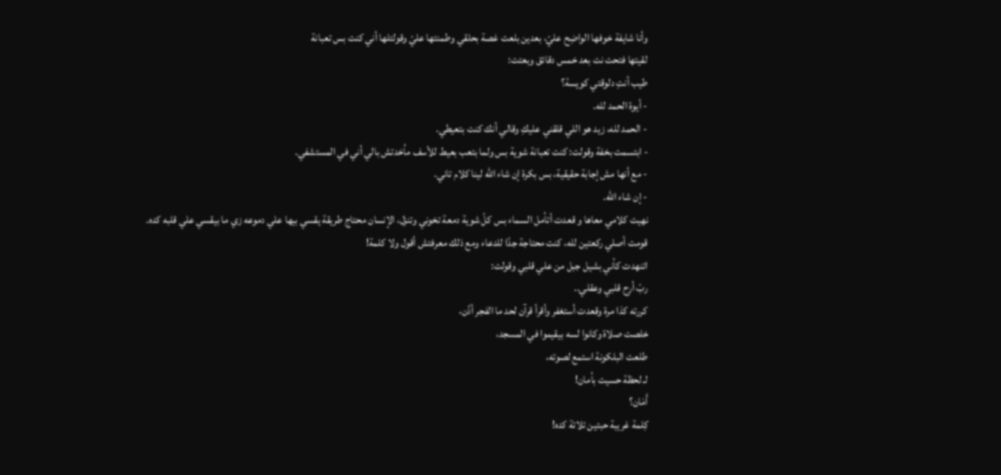وأنا شايفة خوفها الواضِح عليّ، بعدين بلعت غصة بحلقي وطمنتها عليّ وقولتلها أني كنت بس تعبانة
لقيتها فتحت نت بعد خمس دقائق وبعتت:
طيب أنتِ دلوقتي كويسة؟
- أيوة الحمد لله.
- الحمد لله، زيد هو اللي قلقني عليكِ وقالي أنك كنت بتعيطي.
- ابتسمت بخفة وقولت: كنت تعبانة شوية بس ولما بتعب بعيط للأسف مأخدتش بالي أني في المستشفي.
- مع أنها مش إجابة حقيقية، بس بكرة إن شاء الله لينا كلام تاني.
- إن شاء الله.
نهيت كلامي معاها و قعدت أتأمل السماء بس كلّ شوية دمعة تخوني وتنزل، الإنسان محتاج طريقة يقسي بيها علي دموعه زي ما بيقسي علي قلبه كده.
قومت أصلي ركعتين لله، كنت محتاجة جدًا للدعاء ومع ذلك معرفتش أقول ولا كلمة!
اتنهدت كأني بشيل جبل من علي قلبي وقولت:
ربّ أرِح قلبي وعقلي..
كررته كذا مرة وقعدت أستغفر وأقرأ قرآن لحد ما الفجر أذّن،
خلصت صلاة وكانوا لسه بيقيموا في المسجد،
طلعت البلكونة استمع لصوته،
لـ لحظة حسيت بأمان!
أَمَان؟
كِلمة غريبة حبتين تلاتة كده!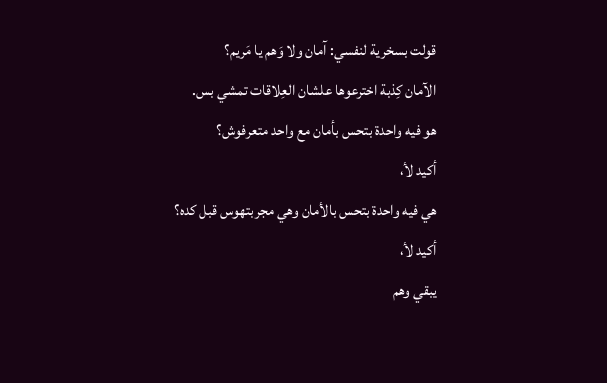قولت بسخرية لنفسي: آمان ولا وَهم يا مَريم؟
الآمان كِذبة اخترعوها علشان العِلاقات تمشي بس.
هو فيه واحدة بتحس بأمان مع واحد متعرفوش؟
أكيد لأ،
هي فيه واحدة بتحس بالأمان وهي مجربتهوس قبل كده؟
أكيد لأ،
يبقي وهم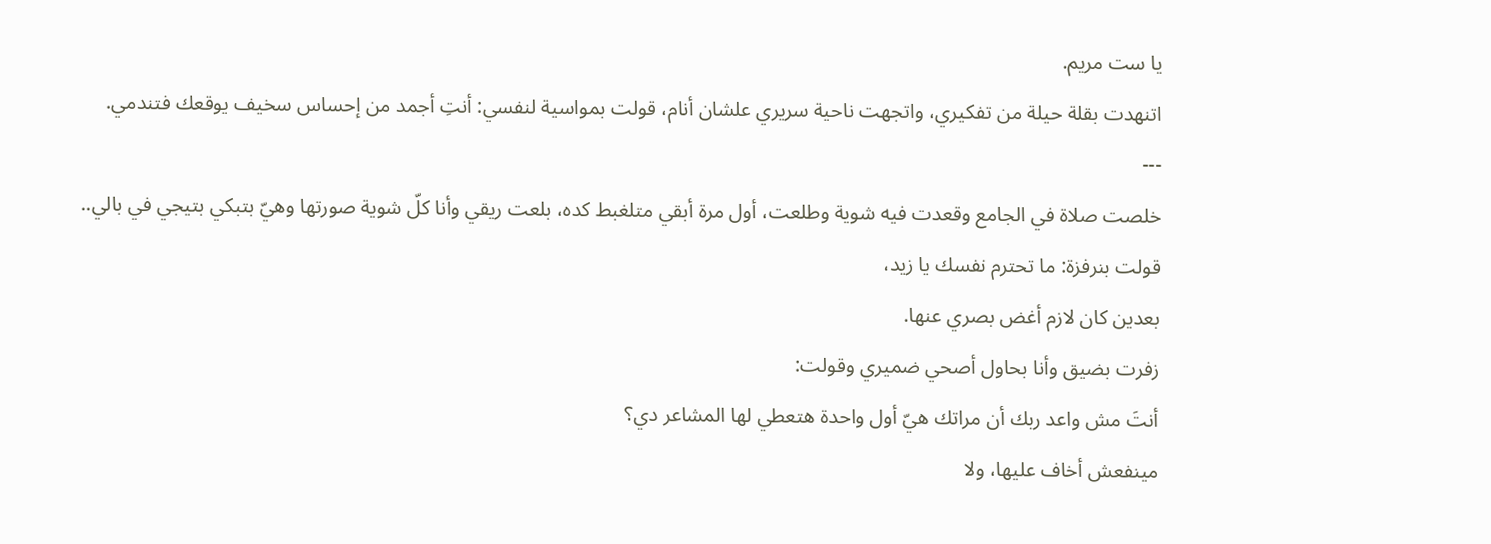يا ست مريم.
اتنهدت بقلة حيلة من تفكيري، واتجهت ناحية سريري علشان أنام، قولت بمواسية لنفسي: أنتِ أجمد من إحساس سخيف يوقعك فتندمي.
---
خلصت صلاة في الجامع وقعدت فيه شوية وطلعت، أول مرة أبقي متلغبط كده، بلعت ريقي وأنا كلّ شوية صورتها وهيّ بتبكي بتيجي في بالي..
قولت بنرفزة: ما تحترم نفسك يا زيد،
بعدين كان لازم أغض بصري عنها.
زفرت بضيق وأنا بحاول أصحي ضميري وقولت:
أنتَ مش واعد ربك أن مراتك هيّ أول واحدة هتعطي لها المشاعر دي؟
مينفعش أخاف عليها، ولا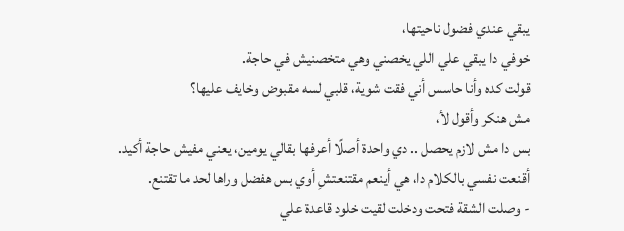يبقي عندي فضول ناحيتها،
خوفي دا يبقي علي اللي يخصني وهي متخصنيش في حاجة.
قولت كده وأنا حاسس أني فقت شوية، قلبي لسه مقبوض وخايف عليها؟
مش هنكر وأقول لأ،
بس دا مش لازم يحصل .. دي واحدة أصلًا أعرفها بقالي يومين، يعني مفيش حاجة أكيد.
أقنعت نفسي بالكلام دا، هي أينعم مقتنعتشِ أوي بس هفضل وراها لحد ما تقتنع.
- وصلت الشقة فتحت ودخلت لقيت خلود قاعدة علي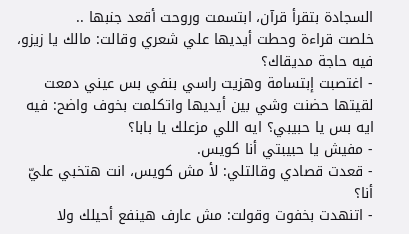السجادة بتقرأ قرآن، ابتسمت وروحت أقعد جنبها ..
خلصت قراءة وحطت أيديها علي شعري وقالت: مالك يا زيزو، فيه حاجة مديقاك؟
- اغتصبت إبتسامة وهزيت راسي بنفي بس عيني دمعت لقيتها حضنت وشي بين أيديها واتكلمت بخوف واضح: فيه ايه بس يا حبيبي؟ ايه اللي مزعلك يا بابا؟
- مفيش يا حبيبتي أنا كويس.
- قعدت قصادي وقالتلي: لأ مش كويس، انت هتخبي عليّ أنا؟
- اتنهدت بخفوت وقولت: مش عارف هينفع أحيلك ولا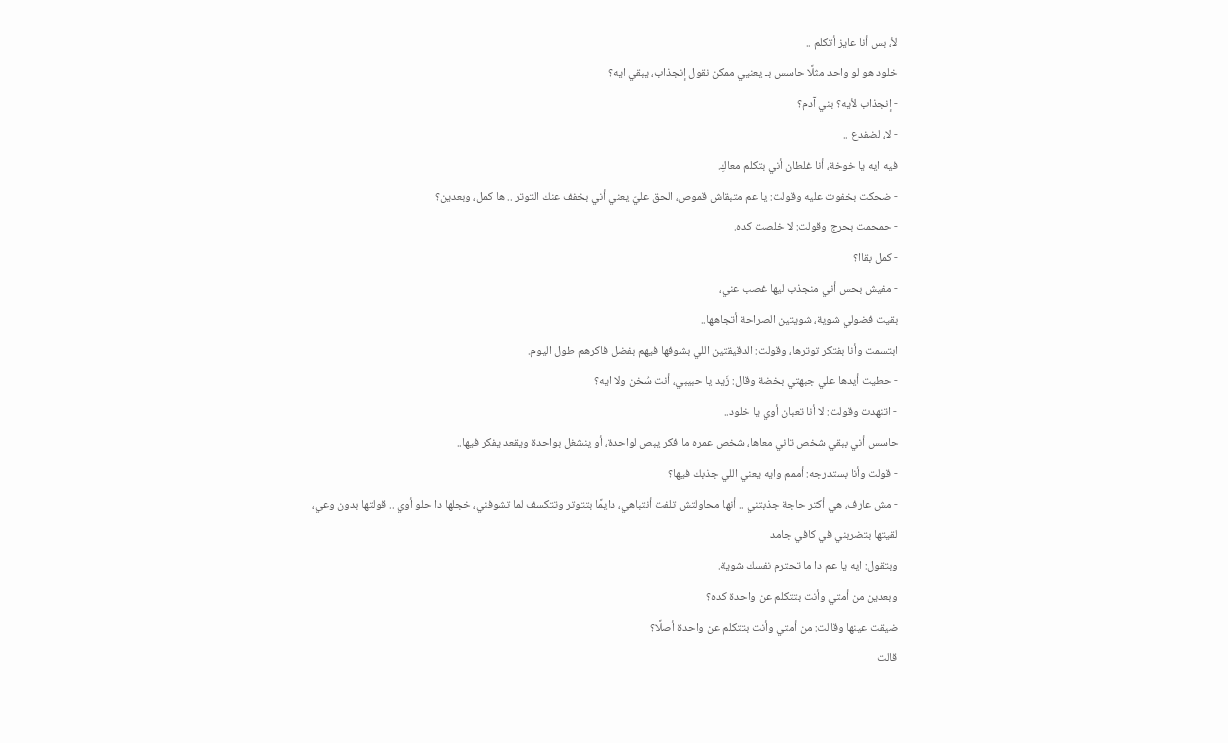لأ، بس أنا عايز أتكلم ..
خلود هو لو واحد مثلًا حاسس بـ يعنيي ممكن نقول إنجذاب، يبقي ايه؟
- إنجذاب لأيه؟ بني آدم؟
- لا، لضفدع ..
فيه ايه يا خوخة، أنا غلطان أني بتكلم معاكِ.
- ضحكت بخفوت عليه وقولت: يا عم متبقاش قموص، الحق عليّ يعني أني بخفف عنك التوتر .. ها كمل، وبعدين؟
- حمحمت بحرج وقولت: لا خلصت كده.
- كمل بقاا؟
- مفيش بحس أني منجذب ليها غصب عني،
بقيت فضولي شوية، شويتين الصراحة أتجاهها..
ابتسمت وأنا بفتكر توترها، وقولت: الدقيقتين اللي بشوفها فيهم بفضل فاكرهم طول اليوم.
- حطيت أيدها علي جبهتي بخضة وقال: زَيد يا حبيبي، أنت سُخن ولا ايه؟
- اتنهدت وقولت: لا أنا تعبان أوي يا خلود..
حاسس أني ببقي شخص تاني معاها، شخص عمره ما فكر يبص لواحدة، أو ينشغل بواحدة ويقعد يفكر فيها..
- قولت وأنا بستدرجه: أممم وايه يعني اللي جذبك فيها؟
- مش عارف، هي أكتر حاجة جذبتني .. أنها محاولتش تلفت أنتباهي، دايمًا بتتوتر وتتكسف لما تشوفني، خجلها دا حلو أوي .. قولتها بدون وعي،
لقيتها بتضربني في كافي جامد
وبتقول: ايه يا عم دا ما تحترم نفسك شوية.
وبعدين من أمتي وأنت بتتكلم عن واحدة كده؟
ضيقت عينها وقالت: من أمتي وأنت بتتكلم عن واحدة أصلًا؟
قالت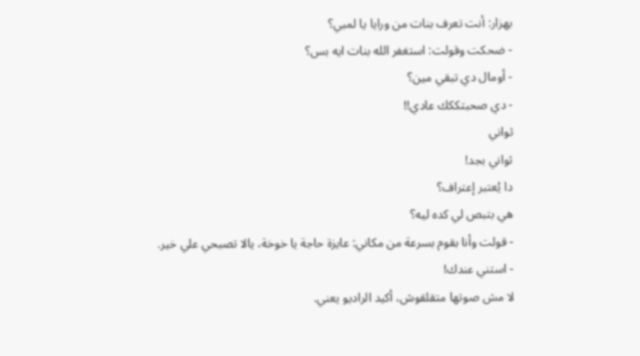بهزار: أنت تعرف بنات من ورايا يا لمبي؟
- ضحكت وقولت: استغفر الله بنات ايه بس؟
- أومال دي تبقي مين؟
- دي صحبتككك عادي!!
ثواني
ثواني بجد!
دا يُعتبر إعتراف؟
هي بتبص لي كده ليه؟
- قولت وأنا بقوم بسرعة من مكاني: عايزة حاجة يا خوخة، يالا تصبحي علي خير.
- استني عندك!
لا مش صوتها متقلقوش، أكيد الراديو يعني.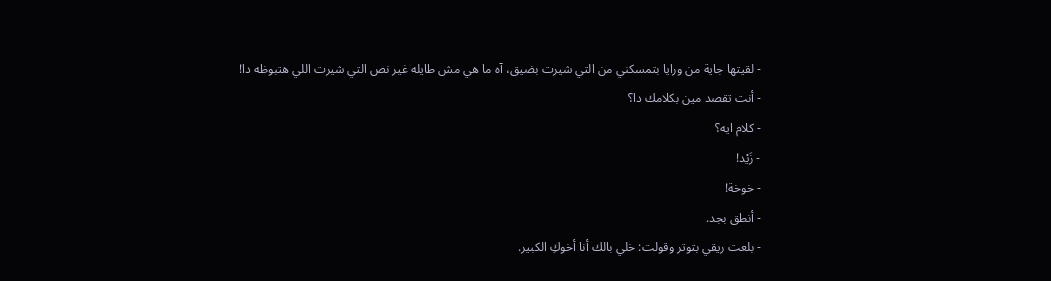- لقيتها جاية من ورايا بتمسكني من التي شيرت بضيق، آه ما هي مش طايله غير نص التي شيرت اللي هتبوظه دا!
- أنت تقصد مين بكلامك دا؟
- كلام ايه؟
- زَيْد!
- خوخة!
- أنطق بجد.
- بلعت ريقي بتوتر وقولت: خلي بالك أنا أخوكِ الكبير.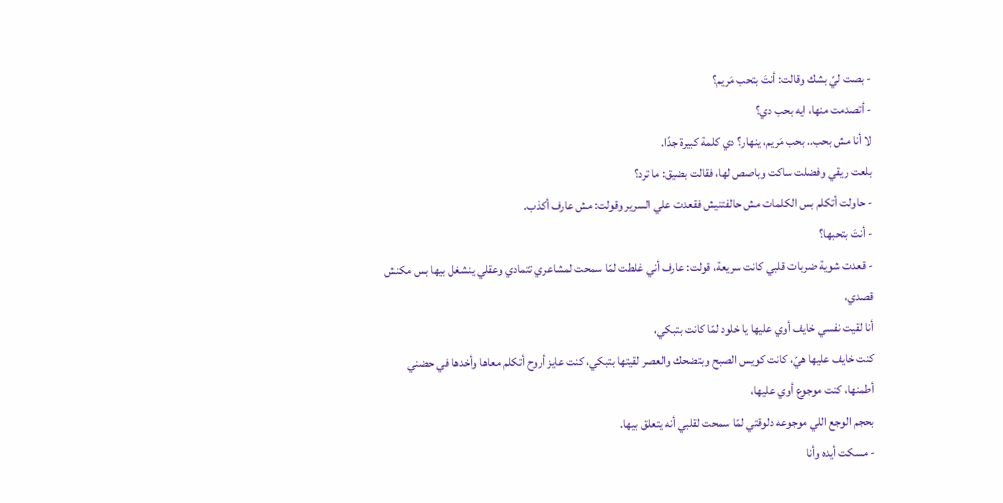- بصت ليّ بشك وقالت: أنتَ بتحب مَريم؟
- أتصدمت منها، ايه بحب دي؟
لا أنا مش بحب.. بحب مَريم، ينهار؟ دي كلمة كبيرة جدًا.
بلعت ريقي وفضلت ساكت وباصص لها، فقالت بضيق: ما ترد؟
- حاولت أتكلم بس الكلمات مش حالفتنيش فقعدت علي السرير وقولت: مش عارف أكذب.
- أنتَ بتحبها؟
- قعدت شوية ضربات قلبي كانت سريعة، قولت: عارف أني غلطت لمّا سمحت لمشاعري تتمادي وعقلي ينشغل بيها بس مكنش قصدي،
أنا لقيت نفسي خايف أوي عليها يا خلود لمّا كانت بتبكي،
كنت خايف عليها هيّ، كانت كويس الصبح وبتضحك والعصر لقيتها بتبكي، كنت عايز أروح أتكلم معاها وأخدها في حضني أطمنها، كنت موجوع أوي عليها،
بحجم الوجع اللي موجوعه دلوقتي لمّا سمحت لقلبي أنه يتعلق بيها.
- مسكت أيده وأنا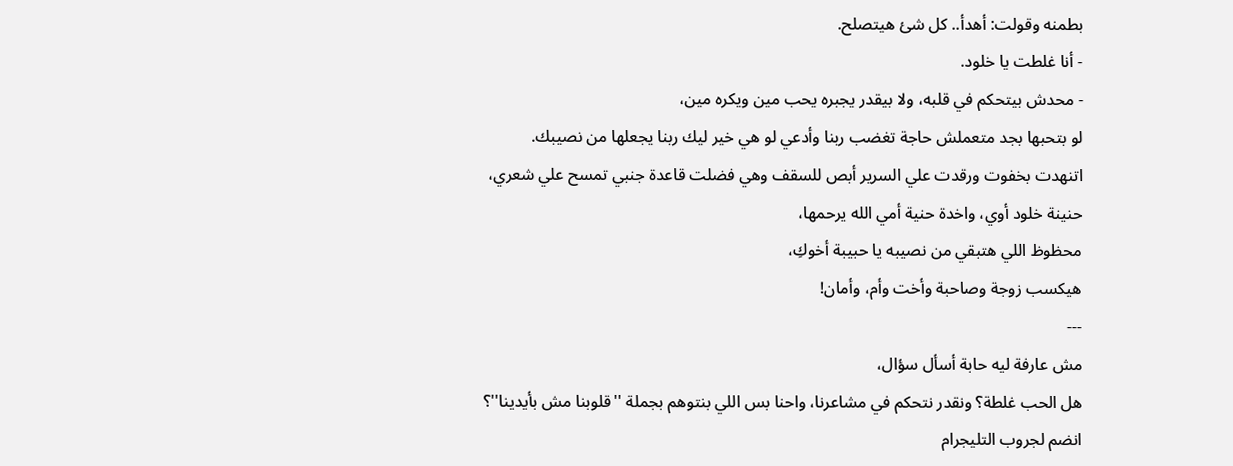بطمنه وقولت: أهدأ.. كل شئ هيتصلح.
- أنا غلطت يا خلود.
- محدش بيتحكم في قلبه، ولا بيقدر يجبره يحب مين ويكره مين،
لو بتحبها بجد متعملش حاجة تغضب ربنا وأدعي لو هي خير ليك ربنا يجعلها من نصيبك.
اتنهدت بخفوت ورقدت علي السرير أبص للسقف وهي فضلت قاعدة جنبي تمسح علي شعري،
حنينة خلود أوي، واخدة حنية أمي الله يرحمها،
محظوظ اللي هتبقي من نصيبه يا حبيبة أخوكِ،
هيكسب زوجة وصاحبة وأخت وأم، وأمان!
---
مش عارفة ليه حابة أسأل سؤال،
هل الحب غلطة؟ ونقدر نتحكم في مشاعرنا، واحنا بس اللي بنتوهم بجملة ''قلوبنا مش بأيدينا''؟
انضم لجروب التليجرام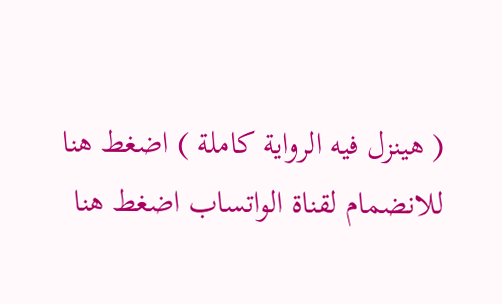( هينزل فيه الرواية كاملة ) اضغط هنا
للانضمام لقناة الواتساب اضغط هنا